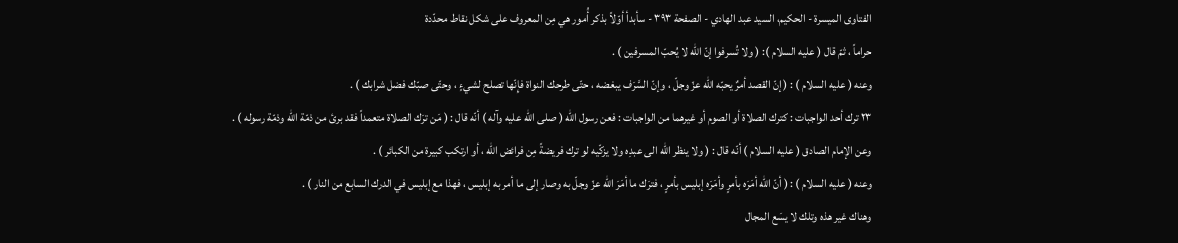الفتاوى الميسرة - الحكيم، السيد عبد الهادي - الصفحة ٣٩٣ - سأبدأ أوّلاً بذكر أُمور هي مِن المعروف على شكل نقاط محدّدة
حراماً ، ثمّ قال ( عليه السلام ): ( ولا تُسرفوا إنّ الله لا يُحبّ المسرفين ) .
وعنه ( عليه السلام ) : ( إنّ القصد أمرٌ يحبّه الله عزّ وجلّ ، وإنّ السَّرَف يبغضه ، حتّى طرحك النواة فإِنّها تصلح لشيءٍ ، وحتّى صبّك فضل شرابك ) .
٢٣ ترك أحد الواجبات : كترك الصلاة أو الصوم أو غيرهما من الواجبات : فعن رسول الله ( صلى الله عليه وآله ) أنّه قال : ( مَن ترَك الصلاة متعمداً فقد برئ من ذمّة الله وذمّة رسوله ) .
وعن الإمام الصادق ( عليه السلام ) أنّه قال : ( ولا ينظر الله الى عبدِه ولا يزكّيه لو ترك فريضةً مِن فرائض الله ، أو ارتكب كبيرة من الكبائر ) .
وعنه ( عليه السلام ) : ( أنّ الله أمَرَه بأمرٍ وأمَرَه إبليس بأمرٍ ، فترَك ما أمَرَ الله عزّ وجلّ به وصار إلى ما أمر به إبليس ، فهذا مع إبليس في الدرك السابع من النار ) .
وهناك غير هذه وتلك لا يسَع المجال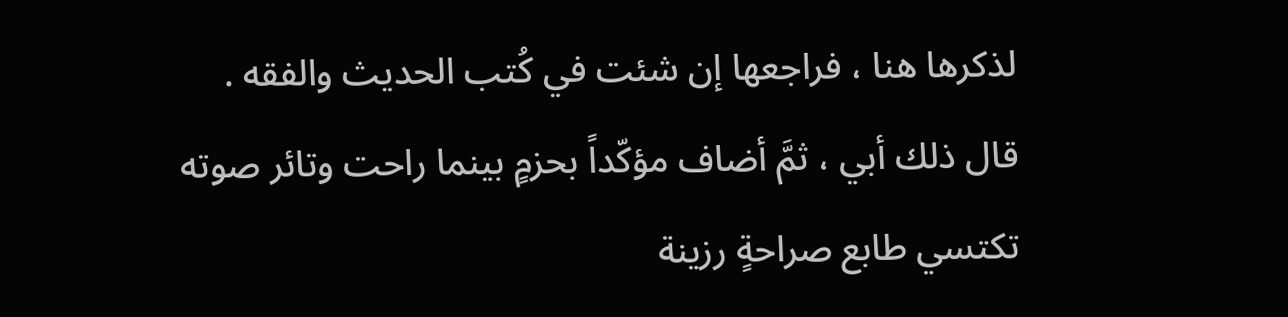لذكرها هنا ، فراجعها إن شئت في كُتب الحديث والفقه .
قال ذلك أبي ، ثمَّ أضاف مؤكّداً بحزمٍ بينما راحت وتائر صوته تكتسي طابع صراحةٍ رزينة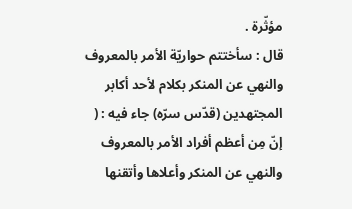مؤثّرة .
قال : سأختتم حواريّة الأمر بالمعروف والنهي عن المنكر بكلام لأحد أكابر المجتهدين (قدّس سرّه) جاء فيه : ( إنّ مِن أعظم أفراد الأمر بالمعروف والنهي عن المنكر وأعلاها وأتقنها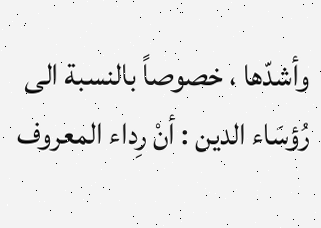وأشدّها ، خصوصاً بالنسبة الى رُؤسَاء الدين : أنْ رِداء المعروف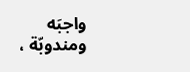واجبَه ومندوبّة ،